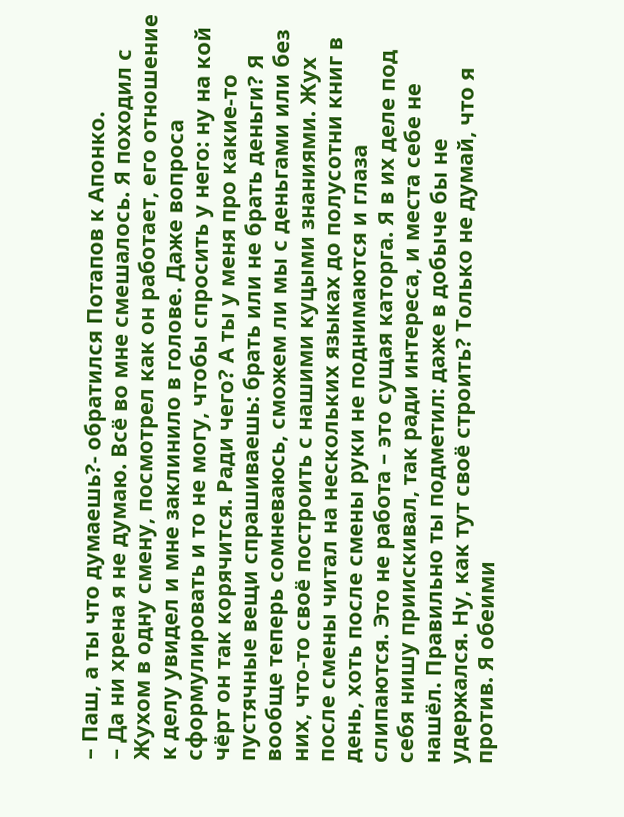– Паш, а ты что думаешь?- обратился Потапов к Апонко.
– Да ни хрена я не думаю. Всё во мне смешалось. Я походил с Жухом в одну смену, посмотрел как он работает, его отношение к делу увидел и мне заклинило в голове. Даже вопроса сформулировать и то не могу, чтобы спросить у него: ну на кой чёрт он так корячится. Ради чего? А ты у меня про какие-то пустячные вещи спрашиваешь: брать или не брать деньги? Я вообще теперь сомневаюсь, сможем ли мы с деньгами или без них, что-то своё построить с нашими куцыми знаниями. Жух после смены читал на нескольких языках до полусотни книг в день, хоть после смены руки не поднимаются и глаза слипаются. Это не работа – это сущая каторга. Я в их деле под себя нишу приискивал, так ради интереса, и места себе не нашёл. Правильно ты подметил: даже в добыче бы не удержался. Ну, как тут своё строить? Только не думай, что я против. Я обеими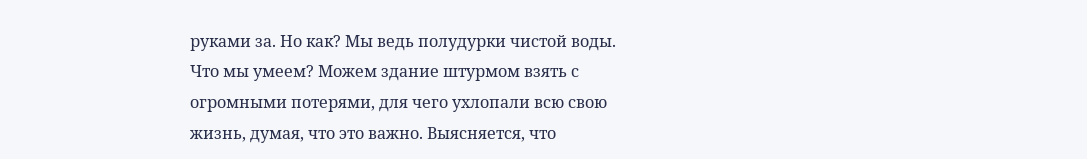руками за. Но как? Мы ведь полудурки чистой воды. Что мы умеем? Можем здание штурмом взять с огромными потерями, для чего ухлопали всю свою жизнь, думая, что это важно. Выясняется, что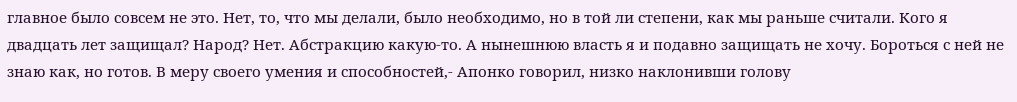главное было совсем не это. Нет, то, что мы делали, было необходимо, но в той ли степени, как мы раньше считали. Кого я двадцать лет защищал? Народ? Нет. Абстракцию какую-то. А нынешнюю власть я и подавно защищать не хочу. Бороться с ней не знаю как, но готов. В меру своего умения и способностей,- Апонко говорил, низко наклонивши голову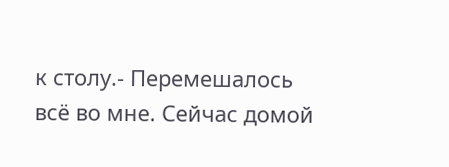к столу.- Перемешалось всё во мне. Сейчас домой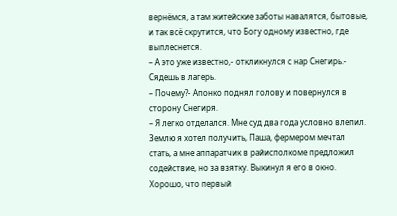вернёмся, а там житейские заботы навалятся, бытовые, и так всё скрутится, что Богу одному известно, где выплеснется.
– А это уже известно,- откликнулся с нар Снегирь.- Сядешь в лагерь.
– Почему?- Апонко поднял голову и повернулся в сторону Снегиря.
– Я легко отделался. Мне суд два года условно влепил. Землю я хотел получить, Паша, фермером мечтал стать, а мне аппаратчик в райисполкоме предложил содействие, но за взятку. Выкинул я его в окно. Хорошо, что первый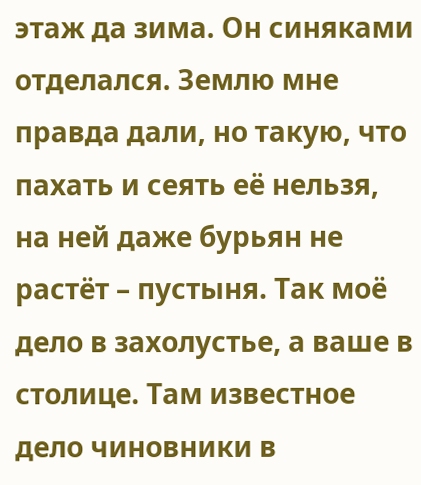этаж да зима. Он синяками отделался. Землю мне правда дали, но такую, что пахать и сеять её нельзя, на ней даже бурьян не растёт – пустыня. Так моё дело в захолустье, а ваше в столице. Там известное дело чиновники в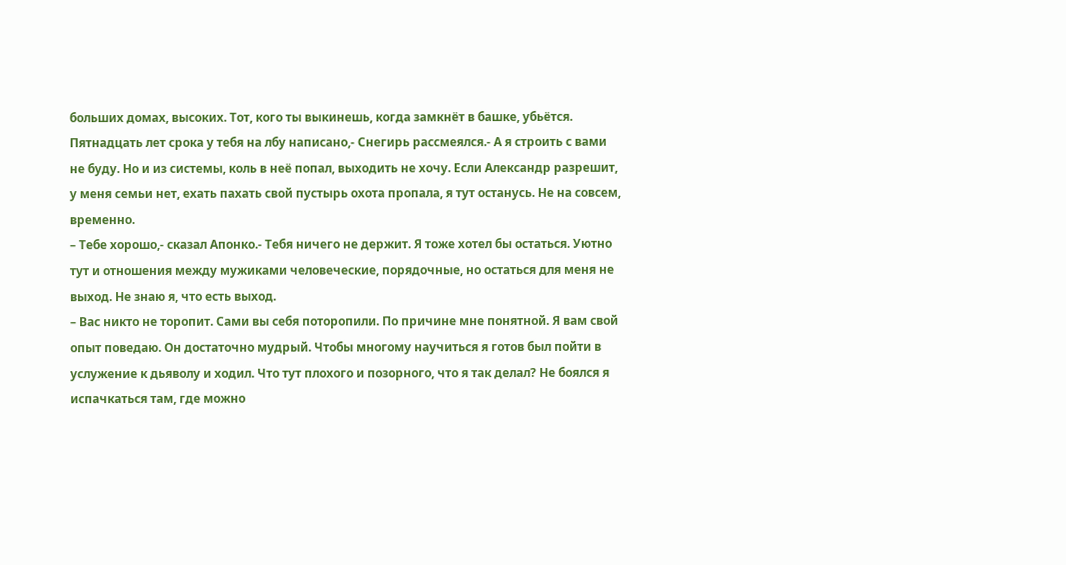больших домах, высоких. Тот, кого ты выкинешь, когда замкнёт в башке, убьётся. Пятнадцать лет срока у тебя на лбу написано,- Снегирь рассмеялся.- А я строить с вами не буду. Но и из системы, коль в неё попал, выходить не хочу. Если Александр разрешит, у меня семьи нет, ехать пахать свой пустырь охота пропала, я тут останусь. Не на совсем, временно.
– Тебе хорошо,- сказал Апонко.- Тебя ничего не держит. Я тоже хотел бы остаться. Уютно тут и отношения между мужиками человеческие, порядочные, но остаться для меня не выход. Не знаю я, что есть выход.
– Вас никто не торопит. Сами вы себя поторопили. По причине мне понятной. Я вам свой опыт поведаю. Он достаточно мудрый. Чтобы многому научиться я готов был пойти в услужение к дьяволу и ходил. Что тут плохого и позорного, что я так делал? Не боялся я испачкаться там, где можно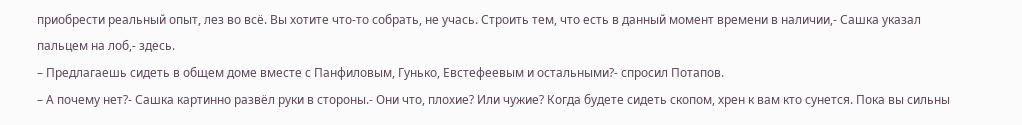приобрести реальный опыт, лез во всё. Вы хотите что-то собрать, не учась. Строить тем, что есть в данный момент времени в наличии,- Сашка указал пальцем на лоб,- здесь.
– Предлагаешь сидеть в общем доме вместе с Панфиловым, Гунько, Евстефеевым и остальными?- спросил Потапов.
– А почему нет?- Сашка картинно развёл руки в стороны.- Они что, плохие? Или чужие? Когда будете сидеть скопом, хрен к вам кто сунется. Пока вы сильны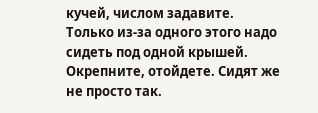кучей, числом задавите. Только из-за одного этого надо сидеть под одной крышей. Окрепните, отойдете. Сидят же не просто так.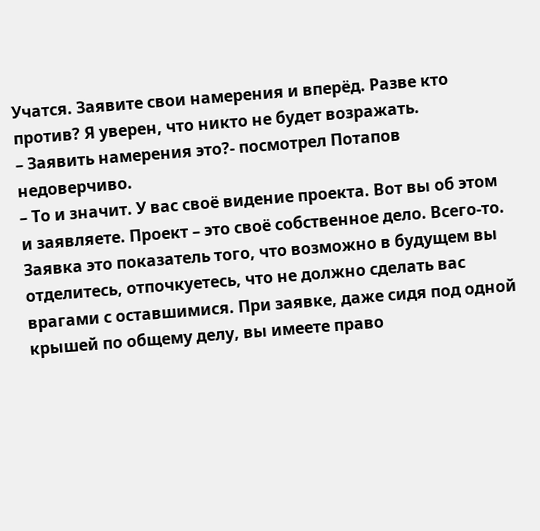Учатся. Заявите свои намерения и вперёд. Разве кто против? Я уверен, что никто не будет возражать.
– Заявить намерения это?- посмотрел Потапов недоверчиво.
– То и значит. У вас своё видение проекта. Вот вы об этом и заявляете. Проект – это своё собственное дело. Всего-то. Заявка это показатель того, что возможно в будущем вы отделитесь, отпочкуетесь, что не должно сделать вас врагами с оставшимися. При заявке, даже сидя под одной крышей по общему делу, вы имеете право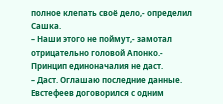полное клепать своё дело,- определил Сашка.
– Наши этого не поймут,- замотал отрицательно головой Апонко.- Принцип единоначалия не даст.
– Даст. Оглашаю последние данные. Евстефеев договорился с одним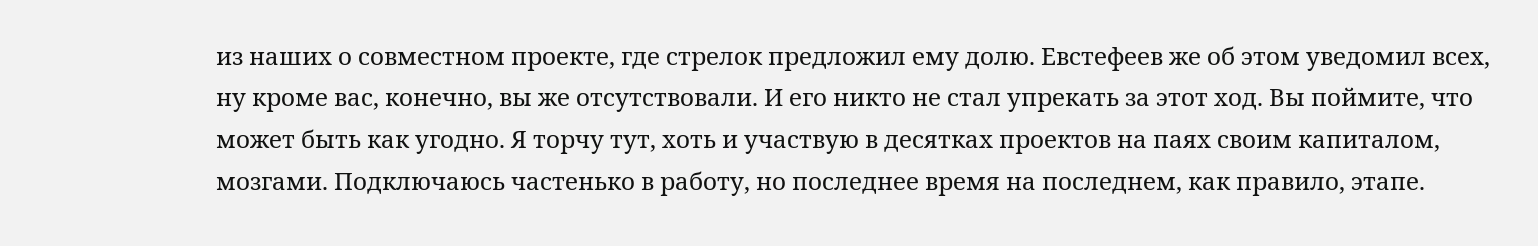из наших о совместном проекте, где стрелок предложил ему долю. Евстефеев же об этом уведомил всех, ну кроме вас, конечно, вы же отсутствовали. И его никто не стал упрекать за этот ход. Вы поймите, что может быть как угодно. Я торчу тут, хоть и участвую в десятках проектов на паях своим капиталом, мозгами. Подключаюсь частенько в работу, но последнее время на последнем, как правило, этапе.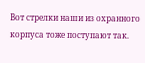Вот стрелки наши из охранного корпуса тоже поступают так.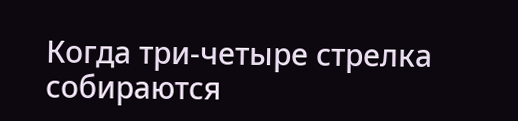Когда три-четыре стрелка собираются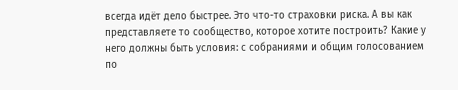всегда идёт дело быстрее. Это что-то страховки риска. А вы как представляете то сообщество, которое хотите построить? Какие у него должны быть условия: с собраниями и общим голосованием по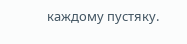каждому пустяку.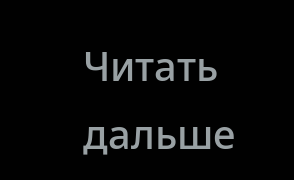Читать дальше